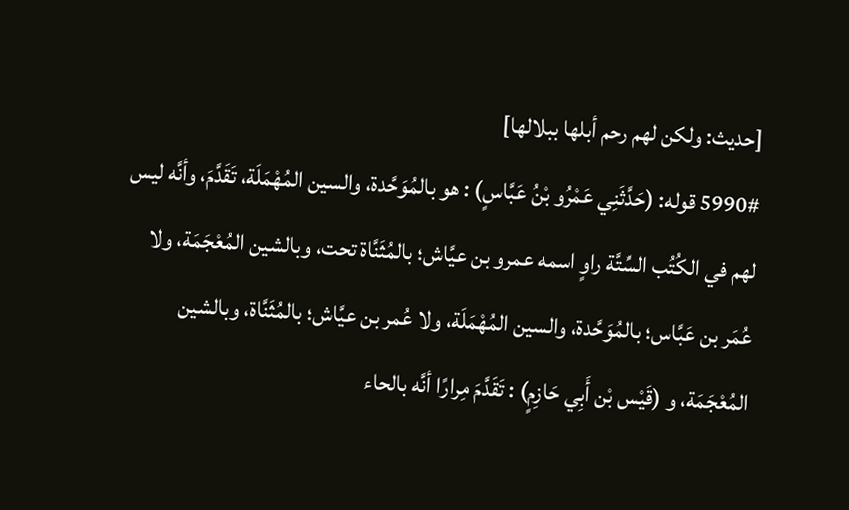[حديث: ولكن لهم رحم أبلها ببلالها]
5990# قوله: (حَدَّثَنِي عَمْرُو بْنُ عَبَّاسٍ) : هو بالمُوَحَّدة، والسين المُهْمَلَة، تَقَدَّمَ، وأنَّه ليس لهم في الكُتُب السِّتَّة راوٍ اسمه عمرو بن عيَّاش؛ بالمُثَنَّاة تحت، وبالشين المُعْجَمَة، ولا عُمَر بن عَبَّاس؛ بالمُوَحَّدة، والسين المُهْمَلَة، ولا عُمر بن عيَّاش؛ بالمُثَنَّاة، وبالشين المُعْجَمَة، و (قَيْس بْن أَبِي حَازِمٍ) : تَقَدَّمَ مِرارًا أنَّه بالحاء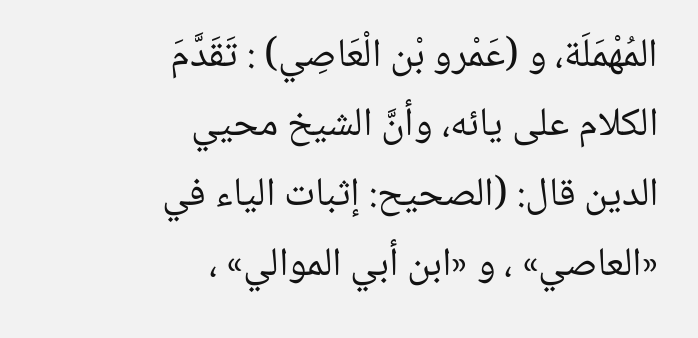المُهْمَلَة، و (عَمْرو بْن الْعَاصِي) : تَقَدَّمَ الكلام على يائه، وأنَّ الشيخ محيي الدين قال: (الصحيح: إثبات الياء في «العاصي» ، و «ابن أبي الموالي» ،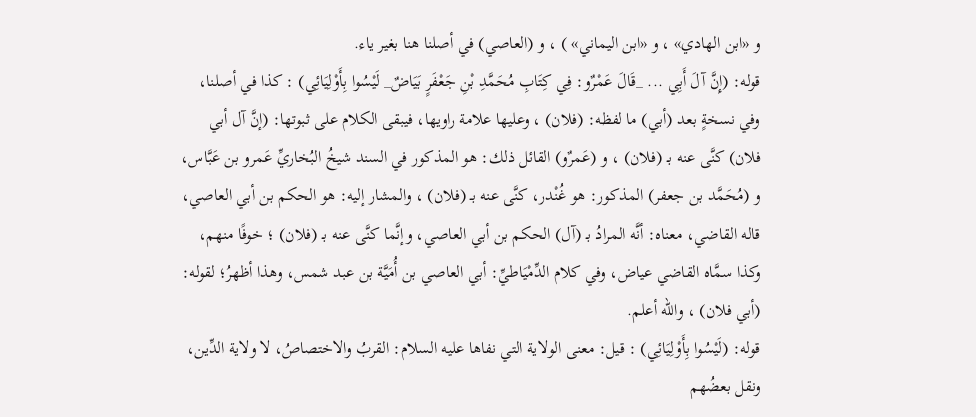و «ابن الهادي» ، و «ابن اليماني» ) ، و (العاصي) في أصلنا هنا بغير ياء.
قوله: (إِنَّ آلَ أَبِي ... _قَالَ عَمْرٌو: فِي كِتَابِ مُحَمَّدِ بْنِ جَعْفَرٍ بَيَاضٌ_ لَيْسُوا بِأَوْلِيَائِي) : كذا في أصلنا، وفي نسخةٍ بعد (أبي) ما لفظه: (فلان) ، وعليها علامة راويها، فيبقى الكلام على ثبوتها: (إنَّ آل أبي فلان) كنَّى عنه بـ (فلان) ، و (عَمرٌو) القائل ذلك: هو المذكور في السند شيخُ البُخاريِّ عَمرو بن عَبَّاس، و (مُحَمَّد بن جعفر) المذكور: هو غُنْدر، كنَّى عنه بـ (فلان) ، والمشار إليه: هو الحكم بن أبي العاصي، قاله القاضي، معناه: أنَّه المرادُ بـ (آل) الحكم بن أبي العاصي، وإنَّما كنَّى عنه بـ (فلان) ؛ خوفًا منهم، وكذا سمَّاه القاضي عياض، وفي كلام الدِّمْيَاطيِّ: أبي العاصي بن أُمَيَّة بن عبد شمس، وهذا أظهرُ؛ لقوله: (أبي فلان) ، والله أعلم.
قوله: (لَيْسُوا بِأَوْلِيَائِي) : قيل: معنى الولاية التي نفاها عليه السلام: القربُ والاختصاصُ، لا ولاية الدِّين، ونقل بعضُهم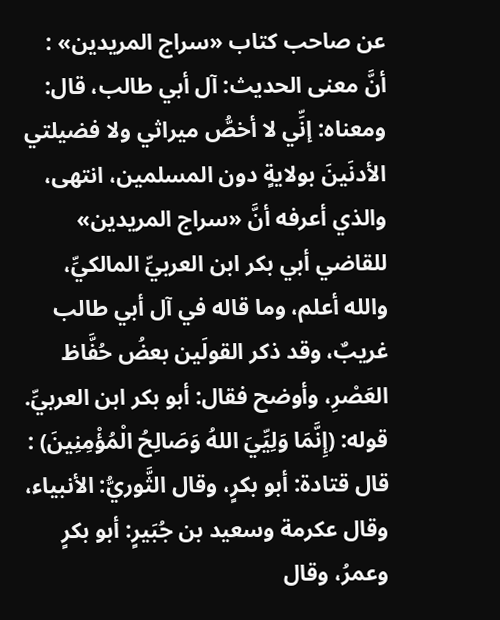عن صاحب كتاب «سراج المريدين» : أنَّ معنى الحديث: آل أبي طالب، قال: ومعناه: إنِّي لا أخصُّ ميراثي ولا فضيلتي الأدنَينَ بولايةٍ دون المسلمين، انتهى، والذي أعرفه أنَّ «سراج المريدين» للقاضي أبي بكر ابن العربيِّ المالكيِّ، والله أعلم، وما قاله في آل أبي طالب غريبٌ، وقد ذكر القولَين بعضُ حُفَّاظ العَصْرِ، وأوضح فقال: أبو بكر ابن العربيِّ.
قوله: (إِنَّمَا وَلِيِّيَ اللهُ وَصَالِحُ الْمُؤْمِنِينَ) : قال قتادة: أبو بكرٍ، وقال الثَّوريُّ: الأنبياء، وقال عكرمة وسعيد بن جُبَيرٍ: أبو بكرٍ وعمرُ، وقال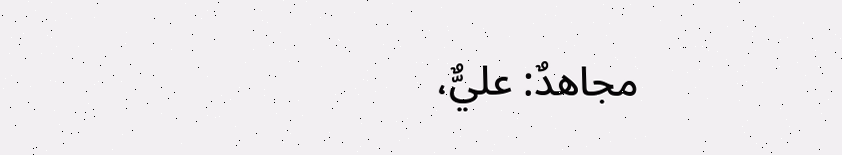مجاهدٌ: عليٌّ،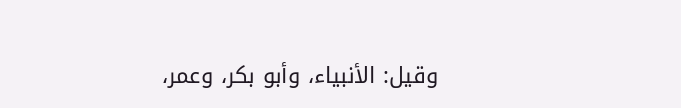وقيل: الأنبياء، وأبو بكر، وعمر،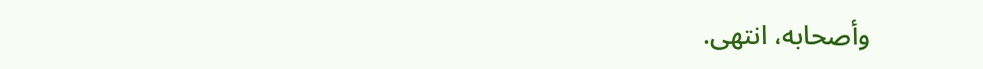وأصحابه، انتهى.